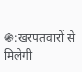֍:खरपतवारों से मिलेगी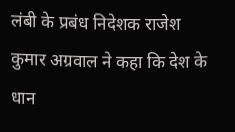लंबी के प्रबंध निदेशक राजेश कुमार अग्रवाल ने कहा कि देश के धान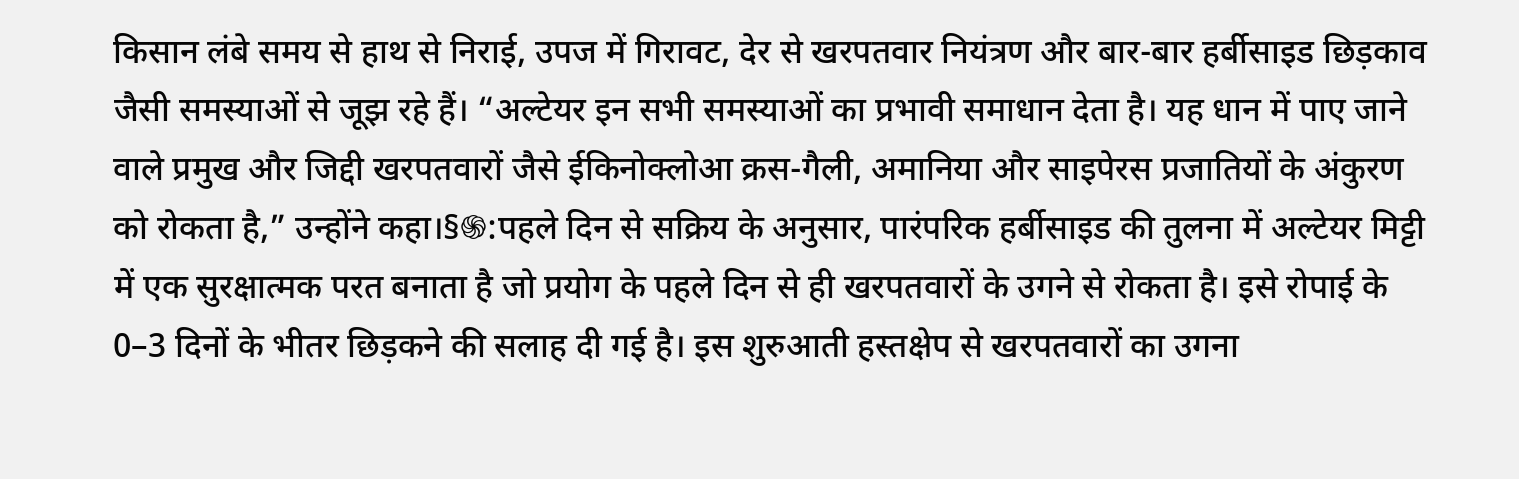किसान लंबे समय से हाथ से निराई, उपज में गिरावट, देर से खरपतवार नियंत्रण और बार-बार हर्बीसाइड छिड़काव जैसी समस्याओं से जूझ रहे हैं। “अल्टेयर इन सभी समस्याओं का प्रभावी समाधान देता है। यह धान में पाए जाने वाले प्रमुख और जिद्दी खरपतवारों जैसे ईकिनोक्लोआ क्रस-गैली, अमानिया और साइपेरस प्रजातियों के अंकुरण को रोकता है,” उन्होंने कहा।§֍:पहले दिन से सक्रिय के अनुसार, पारंपरिक हर्बीसाइड की तुलना में अल्टेयर मिट्टी में एक सुरक्षात्मक परत बनाता है जो प्रयोग के पहले दिन से ही खरपतवारों के उगने से रोकता है। इसे रोपाई के 0–3 दिनों के भीतर छिड़कने की सलाह दी गई है। इस शुरुआती हस्तक्षेप से खरपतवारों का उगना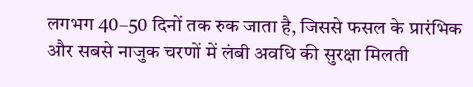लगभग 40–50 दिनों तक रुक जाता है, जिससे फसल के प्रारंभिक और सबसे नाजुक चरणों में लंबी अवधि की सुरक्षा मिलती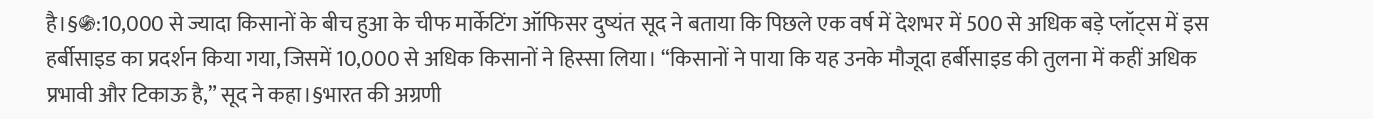है।§֍:10,000 से ज्यादा किसानों के बीच हुआ के चीफ मार्केटिंग ऑफिसर दुष्यंत सूद ने बताया कि पिछले एक वर्ष में देशभर में 500 से अधिक बड़े प्लॉट्स में इस हर्बीसाइड का प्रदर्शन किया गया, जिसमें 10,000 से अधिक किसानों ने हिस्सा लिया। “किसानों ने पाया कि यह उनके मौजूदा हर्बीसाइड की तुलना में कहीं अधिक प्रभावी और टिकाऊ है,” सूद ने कहा।§भारत की अग्रणी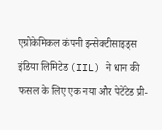एग्रोकेमिकल कंपनी इन्सेक्टीसाइड्स इंडिया लिमिटेड (IIL) ने धान की फसल के लिए एक नया और पेटेंटेड प्री-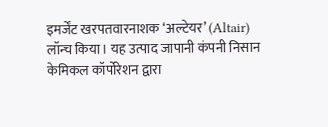इमर्जेंट खरपतवारनाशक ‘अल्टेयर’ (Altair) लॉन्च किया। यह उत्पाद जापानी कंपनी निसान केमिकल कॉर्पोरेशन द्वारा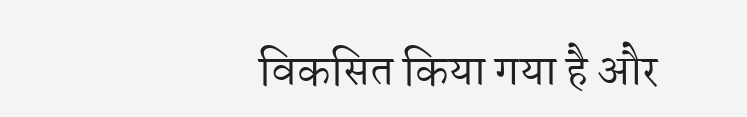विकसित किया गया है और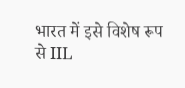भारत में इसे विशेष रूप से IIL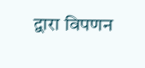द्वारा विपणन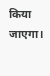किया जाएगा।